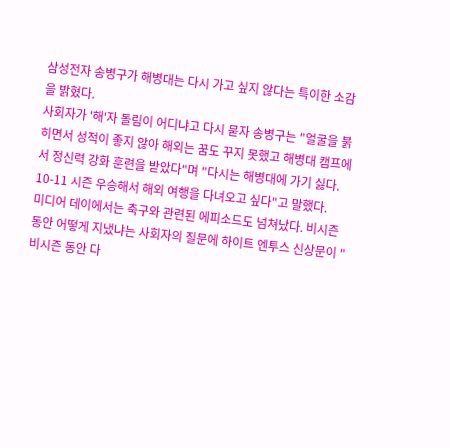삼성전자 송병구가 해병대는 다시 가고 싶지 않다는 특이한 소감을 밝혔다.
사회자가 '해'자 돌림이 어디냐고 다시 묻자 송병구는 "얼굴을 붉히면서 성적이 좋지 않아 해외는 꿈도 꾸지 못했고 해병대 캠프에서 정신력 강화 훈련을 받았다"며 "다시는 해병대에 가기 싫다. 10-11 시즌 우승해서 해외 여행을 다녀오고 싶다"고 말했다.
미디어 데이에서는 축구와 관련된 에피소드도 넘쳐났다. 비시즌 동안 어떻게 지냈냐는 사회자의 질문에 하이트 엔투스 신상문이 "비시즌 동안 다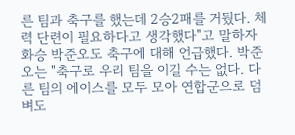른 팀과 축구를 했는데 2승2패를 거뒀다. 체력 단련이 필요하다고 생각했다"고 말하자 화승 박준오도 축구에 대해 언급했다. 박준오는 "축구로 우리 팀을 이길 수는 없다. 다른 팀의 에이스를 모두 모아 연합군으로 덤벼도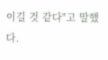이길 것 같다"고 말했다.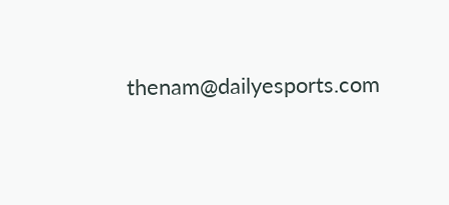thenam@dailyesports.com